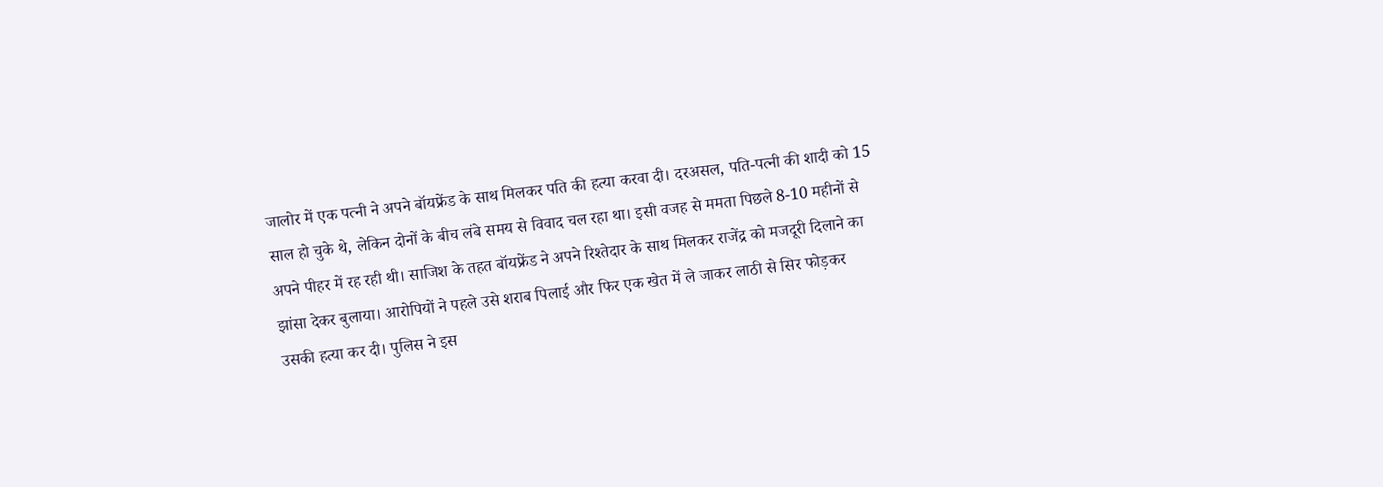जालोर में एक पत्नी ने अपने बॉयफ्रेंड के साथ मिलकर पति की हत्या करवा दी। दरअसल, पति-पत्नी की शादी को 15 साल हो चुके थे, लेकिन दोनों के बीच लंबे समय से विवाद चल रहा था। इसी वजह से ममता पिछले 8-10 महीनों से अपने पीहर में रह रही थी। साजिश के तहत बॉयफ्रेंड ने अपने रिश्तेदार के साथ मिलकर राजेंद्र को मजदूरी दिलाने का झांसा देकर बुलाया। आरोपियों ने पहले उसे शराब पिलाई और फिर एक खेत में ले जाकर लाठी से सिर फोड़कर उसकी हत्या कर दी। पुलिस ने इस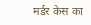मर्डर केस का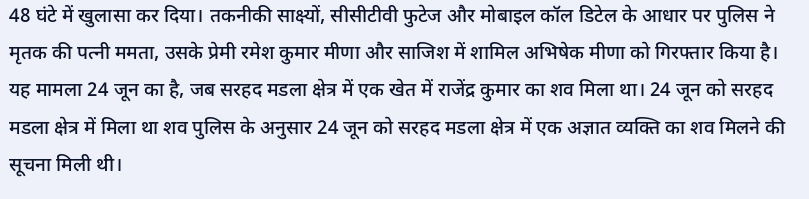48 घंटे में खुलासा कर दिया। तकनीकी साक्ष्यों, सीसीटीवी फुटेज और मोबाइल कॉल डिटेल के आधार पर पुलिस ने मृतक की पत्नी ममता, उसके प्रेमी रमेश कुमार मीणा और साजिश में शामिल अभिषेक मीणा को गिरफ्तार किया है। यह मामला 24 जून का है, जब सरहद मडला क्षेत्र में एक खेत में राजेंद्र कुमार का शव मिला था। 24 जून को सरहद मडला क्षेत्र में मिला था शव पुलिस के अनुसार 24 जून को सरहद मडला क्षेत्र में एक अज्ञात व्यक्ति का शव मिलने की सूचना मिली थी।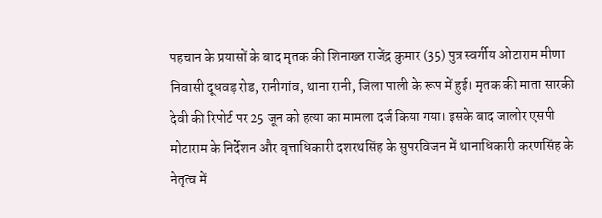पहचान के प्रयासों के बाद मृतक की शिनाख्त राजेंद्र कुमार (35) पुत्र स्वर्गीय ओटाराम मीणा निवासी दूधवड़ रोड, रानीगांव, थाना रानी, जिला पाली के रूप में हुई। मृतक की माता सारकी देवी की रिपोर्ट पर 25 जून को हत्या का मामला दर्ज किया गया। इसके बाद जालोर एसपी मोटाराम के निर्देशन और वृत्ताधिकारी दशरथसिंह के सुपरविजन में थानाधिकारी करणसिंह के नेतृत्व में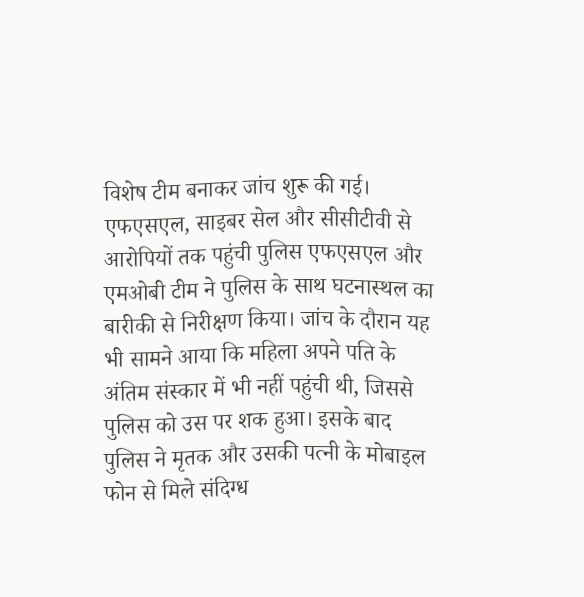विशेष टीम बनाकर जांच शुरू की गई। एफएसएल, साइबर सेल और सीसीटीवी से आरोपियों तक पहुंची पुलिस एफएसएल और एमओबी टीम ने पुलिस के साथ घटनास्थल का बारीकी से निरीक्षण किया। जांच के दौरान यह भी सामने आया कि महिला अपने पति के अंतिम संस्कार में भी नहीं पहुंची थी, जिससे पुलिस को उस पर शक हुआ। इसके बाद पुलिस ने मृतक और उसकी पत्नी के मोबाइल फोन से मिले संदिग्ध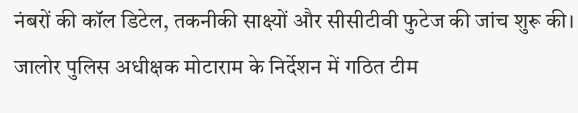नंबरों की कॉल डिटेल, तकनीकी साक्ष्यों और सीसीटीवी फुटेज की जांच शुरू की। जालोर पुलिस अधीक्षक मोटाराम के निर्देशन में गठित टीम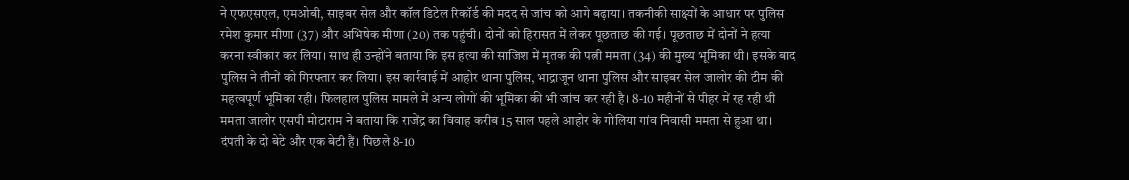ने एफएसएल, एमओबी, साइबर सेल और कॉल डिटेल रिकॉर्ड की मदद से जांच को आगे बढ़ाया। तकनीकी साक्ष्यों के आधार पर पुलिस रमेश कुमार मीणा (37) और अभिषेक मीणा (20) तक पहुंची। दोनों को हिरासत में लेकर पूछताछ की गई। पूछताछ में दोनों ने हत्या करना स्वीकार कर लिया। साथ ही उन्होंने बताया कि इस हत्या की साजिश में मृतक की पत्नी ममता (34) की मुख्य भूमिका थी। इसके बाद पुलिस ने तीनों को गिरफ्तार कर लिया। इस कार्रवाई में आहोर थाना पुलिस, भाद्राजून थाना पुलिस और साइबर सेल जालोर की टीम की महत्वपूर्ण भूमिका रही। फिलहाल पुलिस मामले में अन्य लोगों की भूमिका की भी जांच कर रही है। 8-10 महीनों से पीहर में रह रही थी ममता जालोर एसपी मोटाराम ने बताया कि राजेंद्र का विवाह करीब 15 साल पहले आहोर के गोलिया गांव निवासी ममता से हुआ था। दंपती के दो बेटे और एक बेटी हैं। पिछले 8-10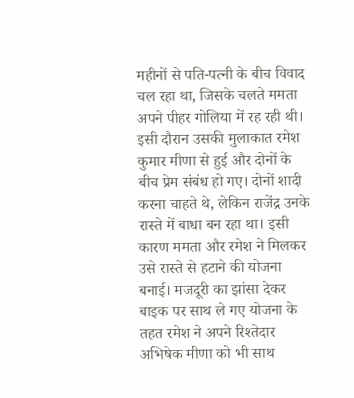महीनों से पति-पत्नी के बीच विवाद चल रहा था, जिसके चलते ममता अपने पीहर गोलिया में रह रही थी। इसी दौरान उसकी मुलाकात रमेश कुमार मीणा से हुई और दोनों के बीच प्रेम संबंध हो गए। दोनों शादी करना चाहते थे, लेकिन राजेंद्र उनके रास्ते में बाधा बन रहा था। इसी कारण ममता और रमेश ने मिलकर उसे रास्ते से हटाने की योजना बनाई। मजदूरी का झांसा देकर बाइक पर साथ ले गए योजना के तहत रमेश ने अपने रिश्तेदार अभिषेक मीणा को भी साथ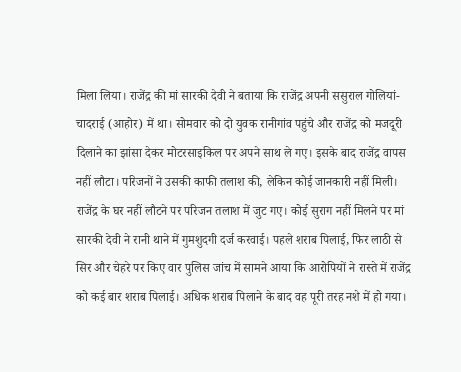मिला लिया। राजेंद्र की मां सारकी देवी ने बताया कि राजेंद्र अपनी ससुराल गोलियां-चादराई (आहोर) में था। सोमवार को दो युवक रानीगांव पहुंचे और राजेंद्र को मजदूरी दिलाने का झांसा देकर मोटरसाइकिल पर अपने साथ ले गए। इसके बाद राजेंद्र वापस नहीं लौटा। परिजनों ने उसकी काफी तलाश की, लेकिन कोई जानकारी नहीं मिली। राजेंद्र के घर नहीं लौटने पर परिजन तलाश में जुट गए। कोई सुराग नहीं मिलने पर मां सारकी देवी ने रानी थाने में गुमशुदगी दर्ज करवाई। पहले शराब पिलाई, फिर लाठी से सिर और चेहरे पर किए वार पुलिस जांच में सामने आया कि आरोपियों ने रास्ते में राजेंद्र को कई बार शराब पिलाई। अधिक शराब पिलाने के बाद वह पूरी तरह नशे में हो गया।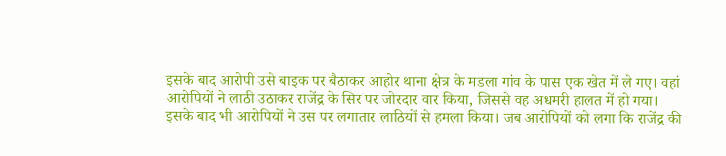इसके बाद आरोपी उसे बाइक पर बैठाकर आहोर थाना क्षेत्र के मडला गांव के पास एक खेत में ले गए। वहां आरोपियों ने लाठी उठाकर राजेंद्र के सिर पर जोरदार वार किया, जिससे वह अधमरी हालत में हो गया। इसके बाद भी आरोपियों ने उस पर लगातार लाठियों से हमला किया। जब आरोपियों को लगा कि राजेंद्र की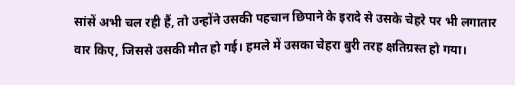सांसें अभी चल रही हैं, तो उन्होंने उसकी पहचान छिपाने के इरादे से उसके चेहरे पर भी लगातार वार किए, जिससे उसकी मौत हो गई। हमले में उसका चेहरा बुरी तरह क्षतिग्रस्त हो गया।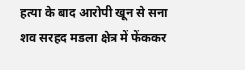हत्या के बाद आरोपी खून से सना शव सरहद मडला क्षेत्र में फेंककर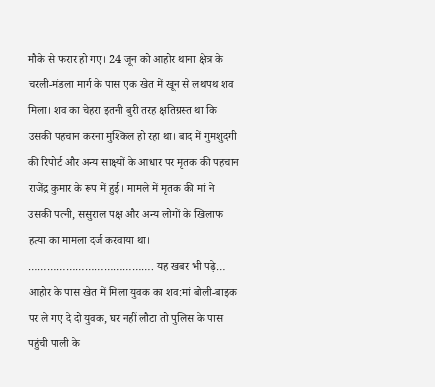मौके से फरार हो गए। 24 जून को आहोर थाना क्षेत्र के चरली-मंडला मार्ग के पास एक खेत में खून से लथपथ शव मिला। शव का चेहरा इतनी बुरी तरह क्षतिग्रस्त था कि उसकी पहचान करना मुश्किल हो रहा था। बाद में गुमशुदगी की रिपोर्ट और अन्य साक्ष्यों के आधार पर मृतक की पहचान राजेंद्र कुमार के रूप में हुई। मामले में मृतक की मां ने उसकी पत्नी, ससुराल पक्ष और अन्य लोगों के खिलाफ हत्या का मामला दर्ज करवाया था। …………………………………. यह खबर भी पढ़े… आहोर के पास खेत में मिला युवक का शव:मां बोली-बाइक पर ले गए दे दो युवक, घर नहीं लौटा तो पुलिस के पास पहुंची पाली के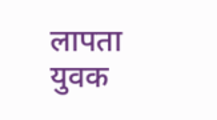लापता युवक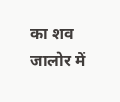का शव जालोर में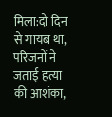मिला:दो दिन से गायब था, परिजनों ने जताई हत्या की आशंका,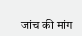जांच की मांग